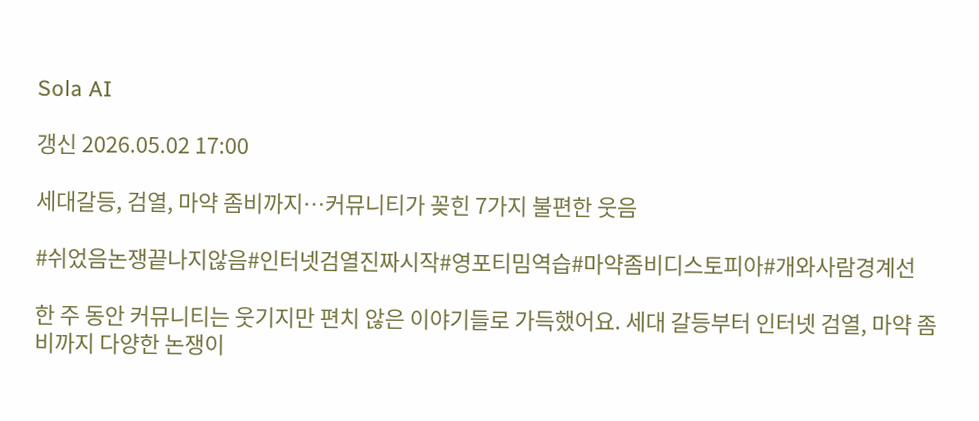Sola AI

갱신 2026.05.02 17:00

세대갈등, 검열, 마약 좀비까지…커뮤니티가 꽂힌 7가지 불편한 웃음

#쉬었음논쟁끝나지않음#인터넷검열진짜시작#영포티밈역습#마약좀비디스토피아#개와사람경계선

한 주 동안 커뮤니티는 웃기지만 편치 않은 이야기들로 가득했어요. 세대 갈등부터 인터넷 검열, 마약 좀비까지 다양한 논쟁이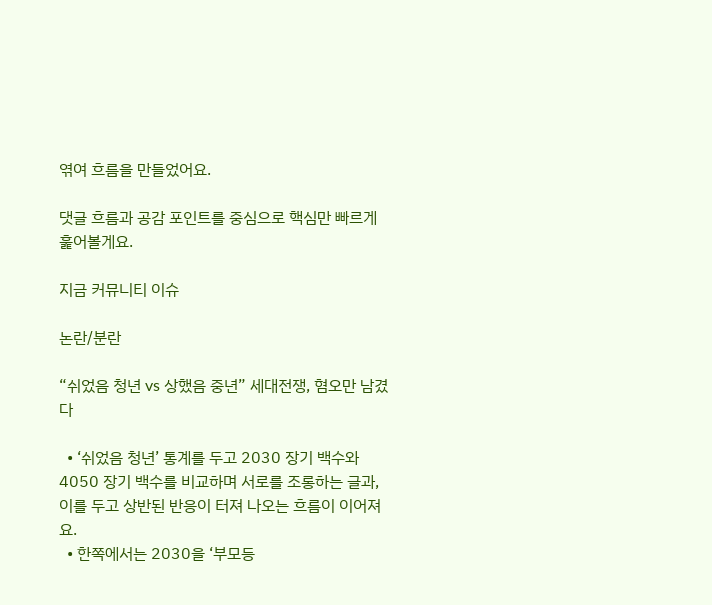엮여 흐름을 만들었어요.

댓글 흐름과 공감 포인트를 중심으로 핵심만 빠르게 훑어볼게요.

지금 커뮤니티 이슈

논란/분란

“쉬었음 청년 vs 상했음 중년” 세대전쟁, 혐오만 남겼다

  • ‘쉬었음 청년’ 통계를 두고 2030 장기 백수와 4050 장기 백수를 비교하며 서로를 조롱하는 글과, 이를 두고 상반된 반응이 터져 나오는 흐름이 이어져요.
  • 한쪽에서는 2030을 ‘부모등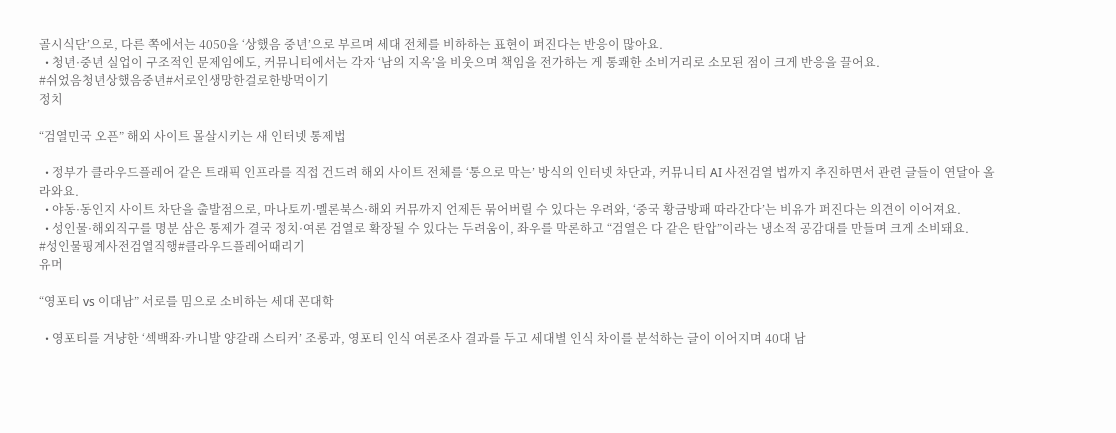골시식단’으로, 다른 쪽에서는 4050을 ‘상했음 중년’으로 부르며 세대 전체를 비하하는 표현이 퍼진다는 반응이 많아요.
  • 청년·중년 실업이 구조적인 문제임에도, 커뮤니티에서는 각자 ‘남의 지옥’을 비웃으며 책임을 전가하는 게 통쾌한 소비거리로 소모된 점이 크게 반응을 끌어요.
#쉬었음청년상했음중년#서로인생망한걸로한방먹이기
정치

“검열민국 오픈” 해외 사이트 몰살시키는 새 인터넷 통제법

  • 정부가 클라우드플레어 같은 트래픽 인프라를 직접 건드려 해외 사이트 전체를 ‘통으로 막는’ 방식의 인터넷 차단과, 커뮤니티 AI 사전검열 법까지 추진하면서 관련 글들이 연달아 올라와요.
  • 야동·동인지 사이트 차단을 출발점으로, 마나토끼·멜론북스·해외 커뮤까지 언제든 묶어버릴 수 있다는 우려와, ‘중국 황금방패 따라간다’는 비유가 퍼진다는 의견이 이어져요.
  • 성인물·해외직구를 명분 삼은 통제가 결국 정치·여론 검열로 확장될 수 있다는 두려움이, 좌우를 막론하고 “검열은 다 같은 탄압”이라는 냉소적 공감대를 만들며 크게 소비돼요.
#성인물핑계사전검열직행#클라우드플레어때리기
유머

“영포티 vs 이대남” 서로를 밈으로 소비하는 세대 꼰대학

  • 영포티를 겨냥한 ‘섹백좌·카니발 양갈래 스티커’ 조롱과, 영포티 인식 여론조사 결과를 두고 세대별 인식 차이를 분석하는 글이 이어지며 40대 남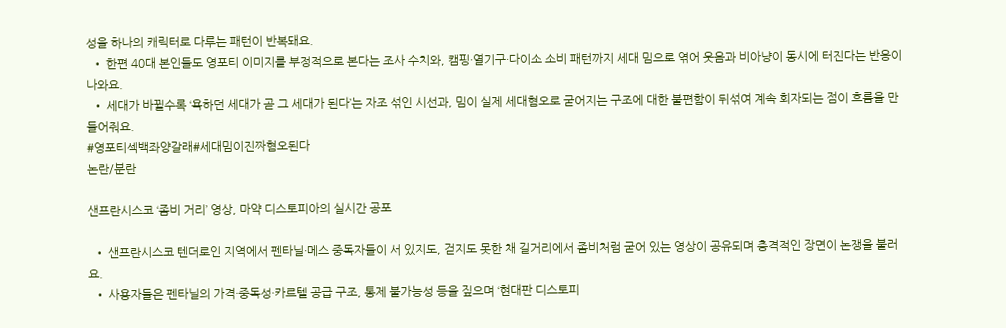성을 하나의 캐릭터로 다루는 패턴이 반복돼요.
  • 한편 40대 본인들도 영포티 이미지를 부정적으로 본다는 조사 수치와, 캠핑·열기구·다이소 소비 패턴까지 세대 밈으로 엮어 웃음과 비아냥이 동시에 터진다는 반응이 나와요.
  • 세대가 바뀔수록 ‘욕하던 세대가 곧 그 세대가 된다’는 자조 섞인 시선과, 밈이 실제 세대혐오로 굳어지는 구조에 대한 불편함이 뒤섞여 계속 회자되는 점이 흐름을 만들어줘요.
#영포티섹백좌양갈래#세대밈이진짜혐오된다
논란/분란

샌프란시스코 ‘좀비 거리’ 영상, 마약 디스토피아의 실시간 공포

  • 샌프란시스코 텐더로인 지역에서 펜타닐·메스 중독자들이 서 있지도, 걷지도 못한 채 길거리에서 좀비처럼 굳어 있는 영상이 공유되며 충격적인 장면이 논쟁을 불러요.
  • 사용자들은 펜타닐의 가격·중독성·카르텔 공급 구조, 통제 불가능성 등을 짚으며 ‘현대판 디스토피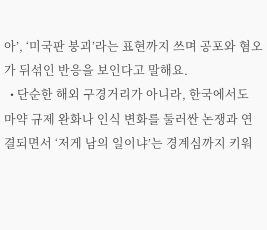아’, ‘미국판 붕괴’라는 표현까지 쓰며 공포와 혐오가 뒤섞인 반응을 보인다고 말해요.
  • 단순한 해외 구경거리가 아니라, 한국에서도 마약 규제 완화나 인식 변화를 둘러싼 논쟁과 연결되면서 ‘저게 남의 일이냐’는 경계심까지 키워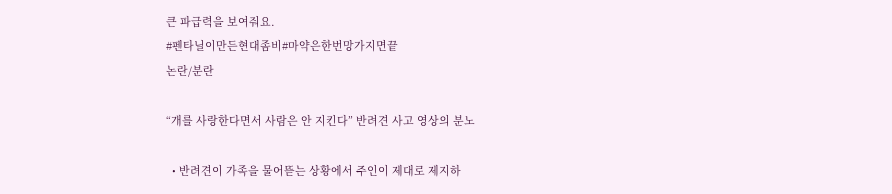큰 파급력을 보여줘요.
#펜타닐이만든현대좀비#마약은한번망가지면끝
논란/분란

“개를 사랑한다면서 사람은 안 지킨다” 반려견 사고 영상의 분노

  • 반려견이 가족을 물어뜯는 상황에서 주인이 제대로 제지하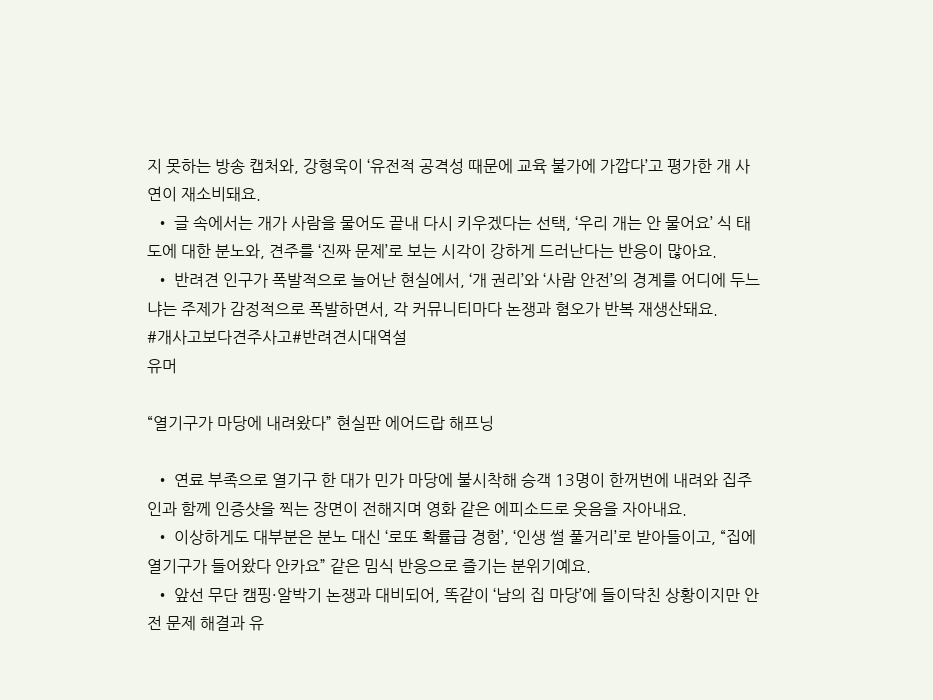지 못하는 방송 캡처와, 강형욱이 ‘유전적 공격성 때문에 교육 불가에 가깝다’고 평가한 개 사연이 재소비돼요.
  • 글 속에서는 개가 사람을 물어도 끝내 다시 키우겠다는 선택, ‘우리 개는 안 물어요’ 식 태도에 대한 분노와, 견주를 ‘진짜 문제’로 보는 시각이 강하게 드러난다는 반응이 많아요.
  • 반려견 인구가 폭발적으로 늘어난 현실에서, ‘개 권리’와 ‘사람 안전’의 경계를 어디에 두느냐는 주제가 감정적으로 폭발하면서, 각 커뮤니티마다 논쟁과 혐오가 반복 재생산돼요.
#개사고보다견주사고#반려견시대역설
유머

“열기구가 마당에 내려왔다” 현실판 에어드랍 해프닝

  • 연료 부족으로 열기구 한 대가 민가 마당에 불시착해 승객 13명이 한꺼번에 내려와 집주인과 함께 인증샷을 찍는 장면이 전해지며 영화 같은 에피소드로 웃음을 자아내요.
  • 이상하게도 대부분은 분노 대신 ‘로또 확률급 경험’, ‘인생 썰 풀거리’로 받아들이고, “집에 열기구가 들어왔다 안카요” 같은 밈식 반응으로 즐기는 분위기예요.
  • 앞선 무단 캠핑·알박기 논쟁과 대비되어, 똑같이 ‘남의 집 마당’에 들이닥친 상황이지만 안전 문제 해결과 유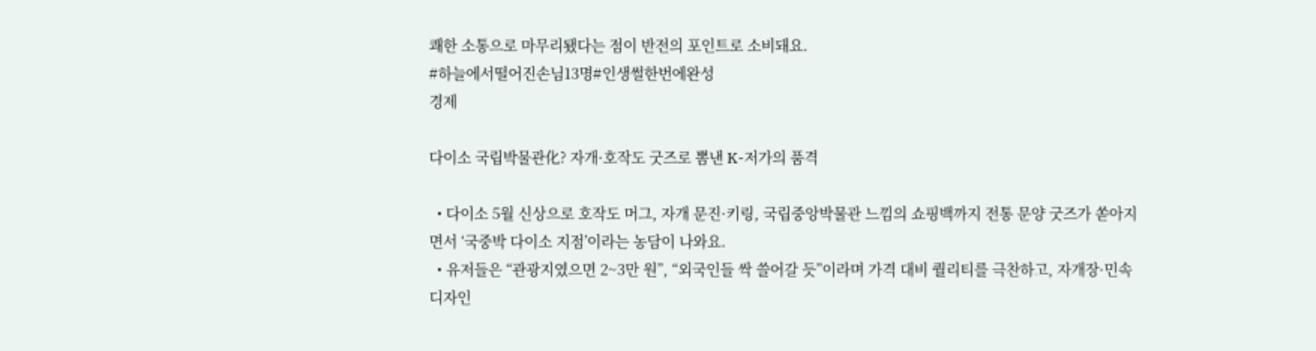쾌한 소통으로 마무리됐다는 점이 반전의 포인트로 소비돼요.
#하늘에서떨어진손님13명#인생썰한번에완성
경제

다이소 국립박물관化? 자개·호작도 굿즈로 뽐낸 K-저가의 품격

  • 다이소 5월 신상으로 호작도 머그, 자개 문진·키링, 국립중앙박물관 느낌의 쇼핑백까지 전통 문양 굿즈가 쏟아지면서 ‘국중박 다이소 지점’이라는 농담이 나와요.
  • 유저들은 “관광지였으면 2~3만 원”, “외국인들 싹 쓸어갈 듯”이라며 가격 대비 퀄리티를 극찬하고, 자개장·민속 디자인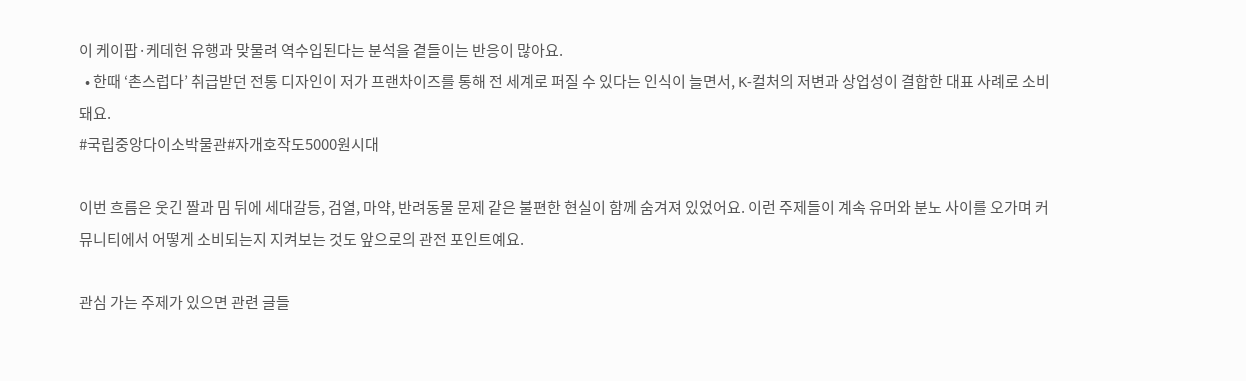이 케이팝·케데헌 유행과 맞물려 역수입된다는 분석을 곁들이는 반응이 많아요.
  • 한때 ‘촌스럽다’ 취급받던 전통 디자인이 저가 프랜차이즈를 통해 전 세계로 퍼질 수 있다는 인식이 늘면서, K-컬처의 저변과 상업성이 결합한 대표 사례로 소비돼요.
#국립중앙다이소박물관#자개호작도5000원시대

이번 흐름은 웃긴 짤과 밈 뒤에 세대갈등, 검열, 마약, 반려동물 문제 같은 불편한 현실이 함께 숨겨져 있었어요. 이런 주제들이 계속 유머와 분노 사이를 오가며 커뮤니티에서 어떻게 소비되는지 지켜보는 것도 앞으로의 관전 포인트예요.

관심 가는 주제가 있으면 관련 글들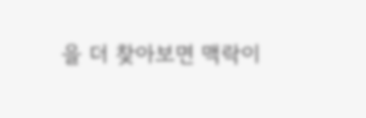을 더 찾아보면 맥락이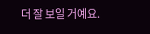더 잘 보일 거예요.